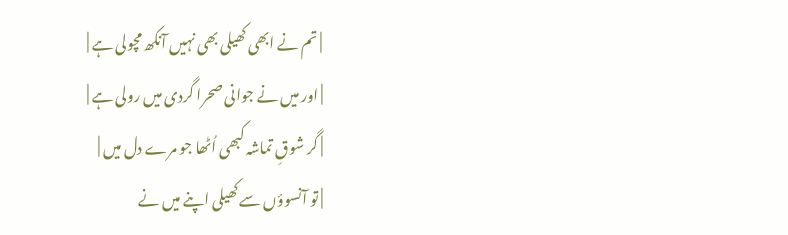| تم نے ابھی کھیلی بھی نہیں آنکھ مچولی ہے |
| اور میں نے جوانی صحرا گردی میں رولی ہے |
| گر شوقِ تماشہ کبھی اُٹھا جو مرے دل میں |
| تو آنسوؤں سے کھیلی اپنے میں نے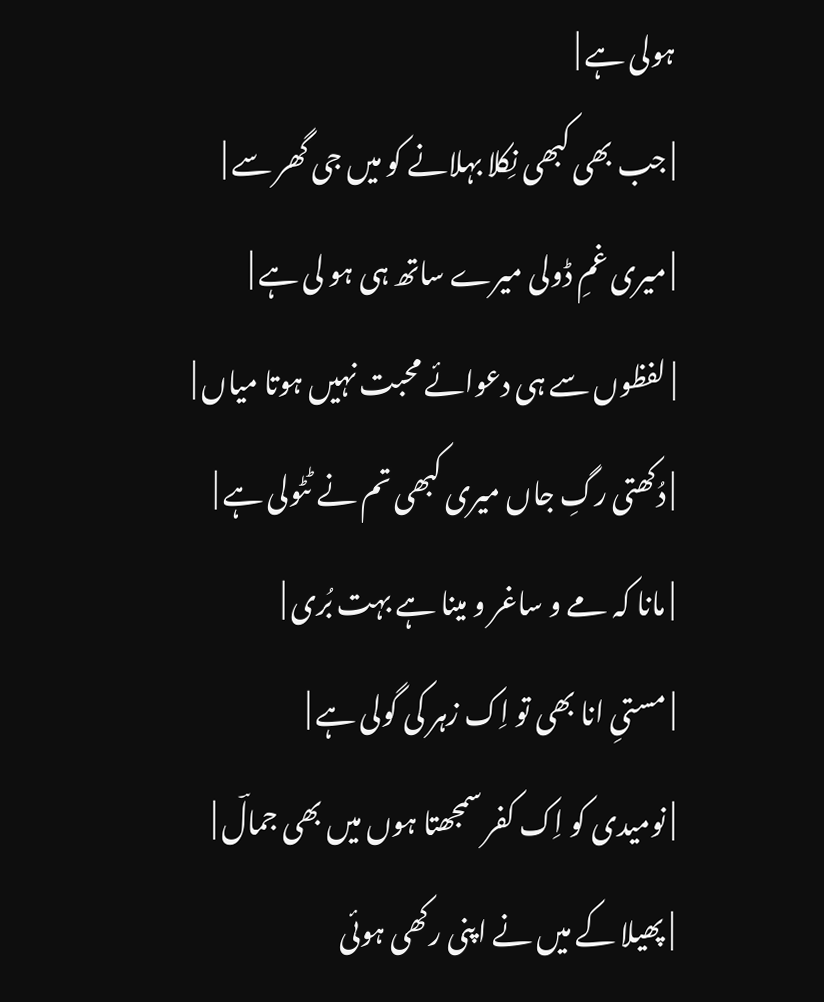ہولی ہے |
| جب بھی کبھی نِکلا بہلانے کو میں جی گھر سے |
| میری غمِ ڈولی میرے ساتھ ہی ہو لی ہے |
| لفظوں سے ہی دعوائے محبت نہیں ہوتا میاں |
| دُکھتی رگِ جاں میری کبھی تم نے ٹٹولی ہے |
| مانا کہ مے و ساغر و مینا ہے بہت بُری |
| مستیِ انا بھی تو اِک زہر کی گولی ہے |
| نومیدی کو اِک کفر سمجھتا ہوں میں بھی جمالؔ |
| پھیلا کے میں نے اپنی رکھی ہوئی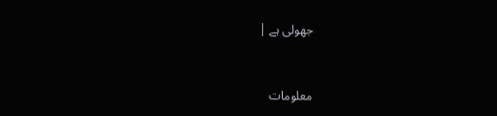جھولی ہے |


معلومات